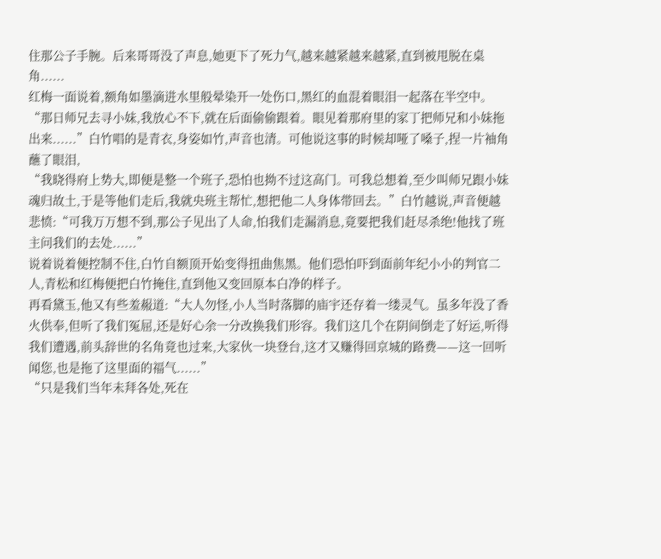住那公子手腕。后来哥哥没了声息,她更下了死力气,越来越紧越来越紧,直到被甩脱在桌角......
红梅一面说着,额角如墨滴进水里般晕染开一处伤口,黑红的血混着眼泪一起落在半空中。
“那日师兄去寻小妹,我放心不下,就在后面偷偷跟着。眼见着那府里的家丁把师兄和小妹拖出来......”白竹唱的是青衣,身姿如竹,声音也清。可他说这事的时候却哑了嗓子,捏一片袖角蘸了眼泪,
“我晓得府上势大,即便是整一个班子,恐怕也拗不过这高门。可我总想着,至少叫师兄跟小妹魂归故土,于是等他们走后,我就央班主帮忙,想把他二人身体带回去。”白竹越说,声音便越悲愤:“可我万万想不到,那公子见出了人命,怕我们走漏消息,竟要把我们赶尽杀绝!他找了班主问我们的去处......”
说着说着便控制不住,白竹自额顶开始变得扭曲焦黑。他们恐怕吓到面前年纪小小的判官二人,青松和红梅便把白竹掩住,直到他又变回原本白净的样子。
再看黛玉,他又有些羞赧道:“大人勿怪,小人当时落脚的庙宇还存着一缕灵气。虽多年没了香火供奉,但听了我们冤屈,还是好心余一分改换我们形容。我们这几个在阴间倒走了好运,听得我们遭遇,前头辞世的名角竟也过来,大家伙一块登台,这才又赚得回京城的路费——这一回听闻您,也是拖了这里面的福气......”
“只是我们当年未拜各处,死在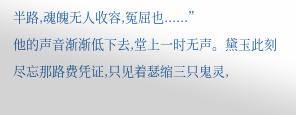半路,魂魄无人收容,冤屈也......”
他的声音渐渐低下去,堂上一时无声。黛玉此刻尽忘那路费凭证,只见着瑟缩三只鬼灵,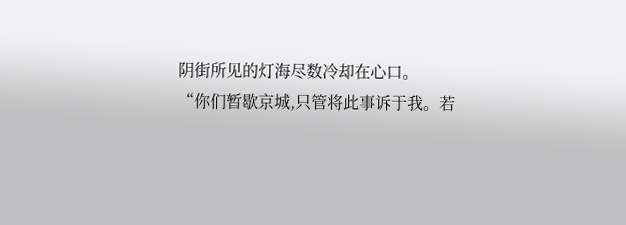阴街所见的灯海尽数冷却在心口。
“你们暂歇京城,只管将此事诉于我。若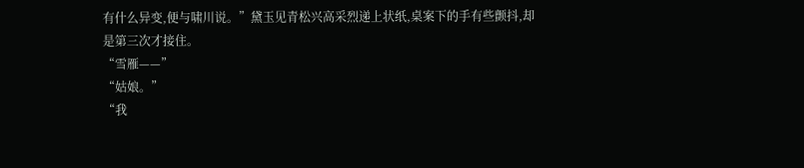有什么异变,便与啸川说。”黛玉见青松兴高采烈递上状纸,桌案下的手有些颤抖,却是第三次才接住。
“雪雁——”
“姑娘。”
“我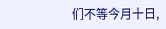们不等今月十日,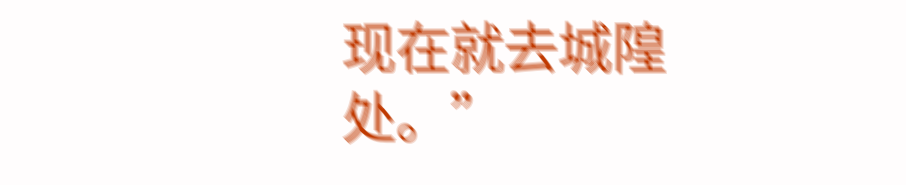现在就去城隍处。”